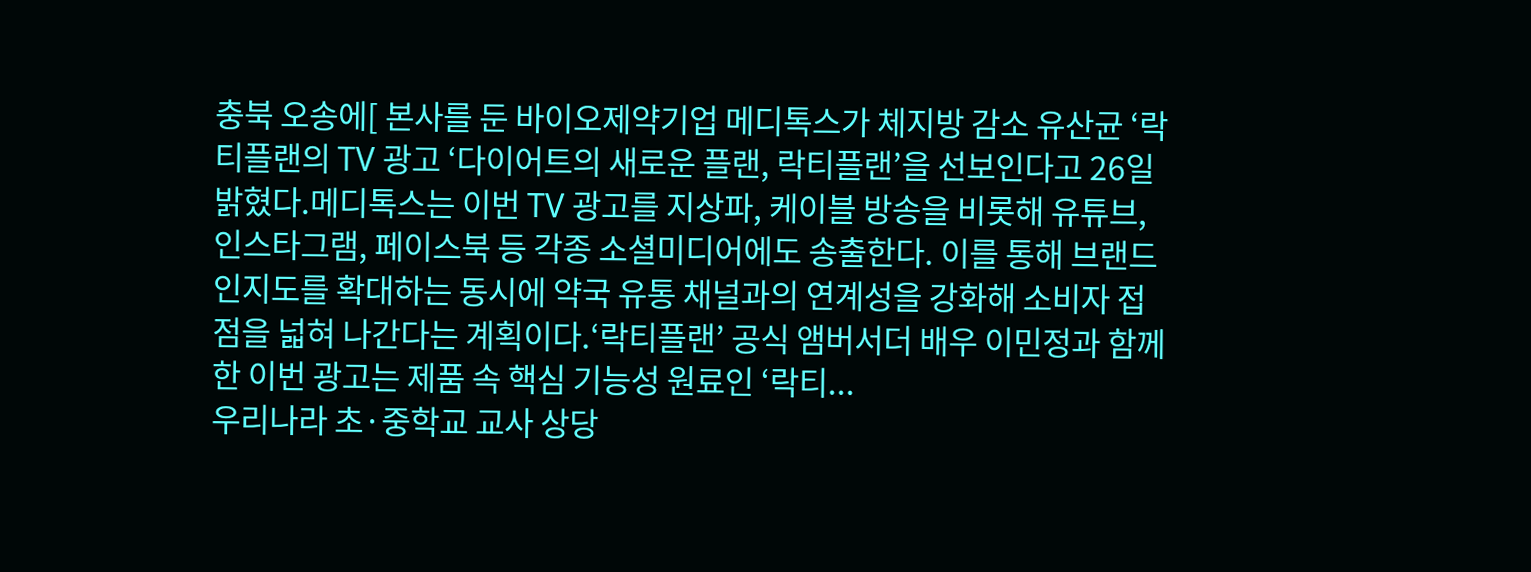충북 오송에[ 본사를 둔 바이오제약기업 메디톡스가 체지방 감소 유산균 ‘락티플랜의 TV 광고 ‘다이어트의 새로운 플랜, 락티플랜’을 선보인다고 26일 밝혔다.메디톡스는 이번 TV 광고를 지상파, 케이블 방송을 비롯해 유튜브, 인스타그램, 페이스북 등 각종 소셜미디어에도 송출한다. 이를 통해 브랜드 인지도를 확대하는 동시에 약국 유통 채널과의 연계성을 강화해 소비자 접점을 넓혀 나간다는 계획이다.‘락티플랜’ 공식 앰버서더 배우 이민정과 함께 한 이번 광고는 제품 속 핵심 기능성 원료인 ‘락티...
우리나라 초·중학교 교사 상당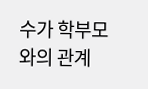수가 학부모와의 관계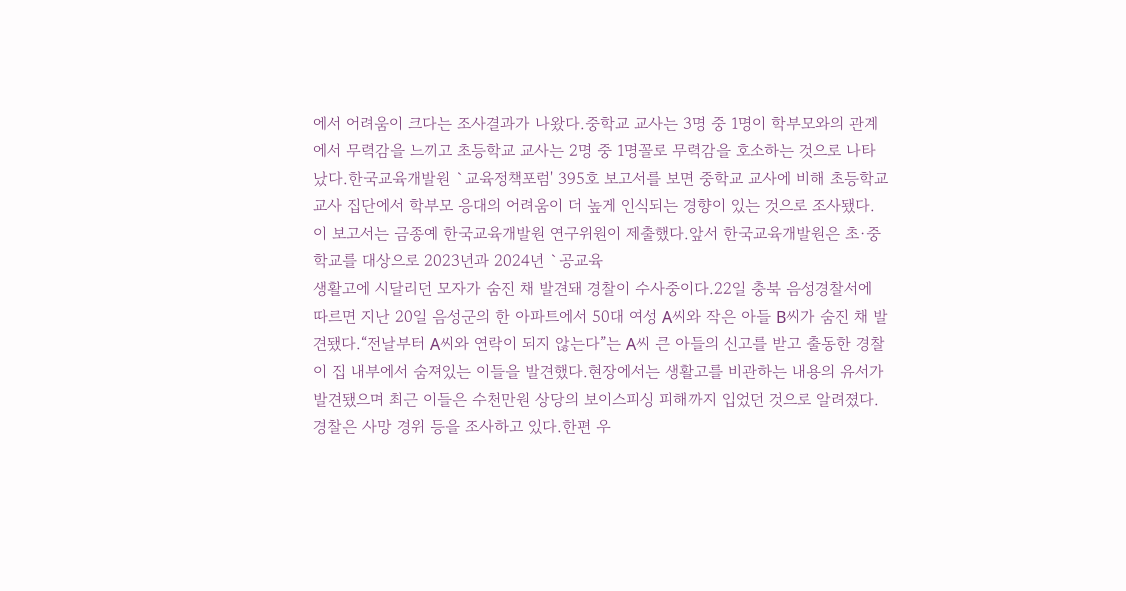에서 어려움이 크다는 조사결과가 나왔다.중학교 교사는 3명 중 1명이 학부모와의 관계에서 무력감을 느끼고 초등학교 교사는 2명 중 1명꼴로 무력감을 호소하는 것으로 나타났다.한국교육개발원 `교육정책포럼' 395호 보고서를 보면 중학교 교사에 비해 초등학교 교사 집단에서 학부모 응대의 어려움이 더 높게 인식되는 경향이 있는 것으로 조사됐다.이 보고서는 금종예 한국교육개발원 연구위원이 제출했다.앞서 한국교육개발원은 초·중학교를 대상으로 2023년과 2024년 `공교육
생활고에 시달리던 모자가 숨진 채 발견돼 경찰이 수사중이다.22일 충북 음성경찰서에 따르면 지난 20일 음성군의 한 아파트에서 50대 여성 A씨와 작은 아들 B씨가 숨진 채 발견됐다.“전날부터 A씨와 연락이 되지 않는다”는 A씨 큰 아들의 신고를 받고 출동한 경찰이 집 내부에서 숨져있는 이들을 발견했다.현장에서는 생활고를 비관하는 내용의 유서가 발견됐으며 최근 이들은 수천만원 상당의 보이스피싱 피해까지 입었던 것으로 알려졌다.경찰은 사망 경위 등을 조사하고 있다.한편 우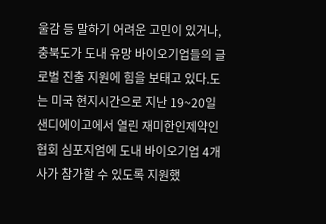울감 등 말하기 어려운 고민이 있거나,
충북도가 도내 유망 바이오기업들의 글로벌 진출 지원에 힘을 보태고 있다.도는 미국 현지시간으로 지난 19~20일 샌디에이고에서 열린 재미한인제약인협회 심포지엄에 도내 바이오기업 4개사가 참가할 수 있도록 지원했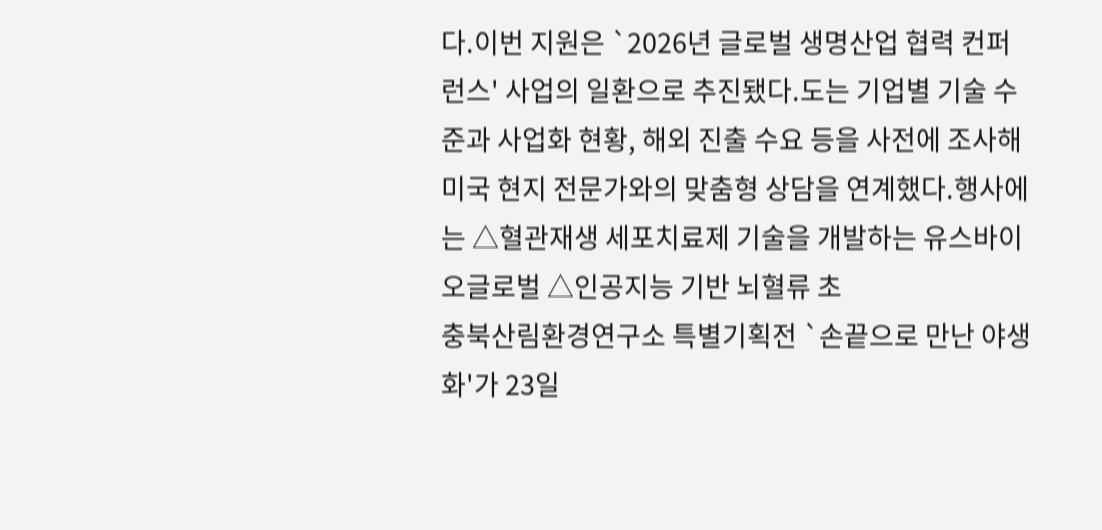다.이번 지원은 `2026년 글로벌 생명산업 협력 컨퍼런스' 사업의 일환으로 추진됐다.도는 기업별 기술 수준과 사업화 현황, 해외 진출 수요 등을 사전에 조사해 미국 현지 전문가와의 맞춤형 상담을 연계했다.행사에는 △혈관재생 세포치료제 기술을 개발하는 유스바이오글로벌 △인공지능 기반 뇌혈류 초
충북산림환경연구소 특별기획전 `손끝으로 만난 야생화'가 23일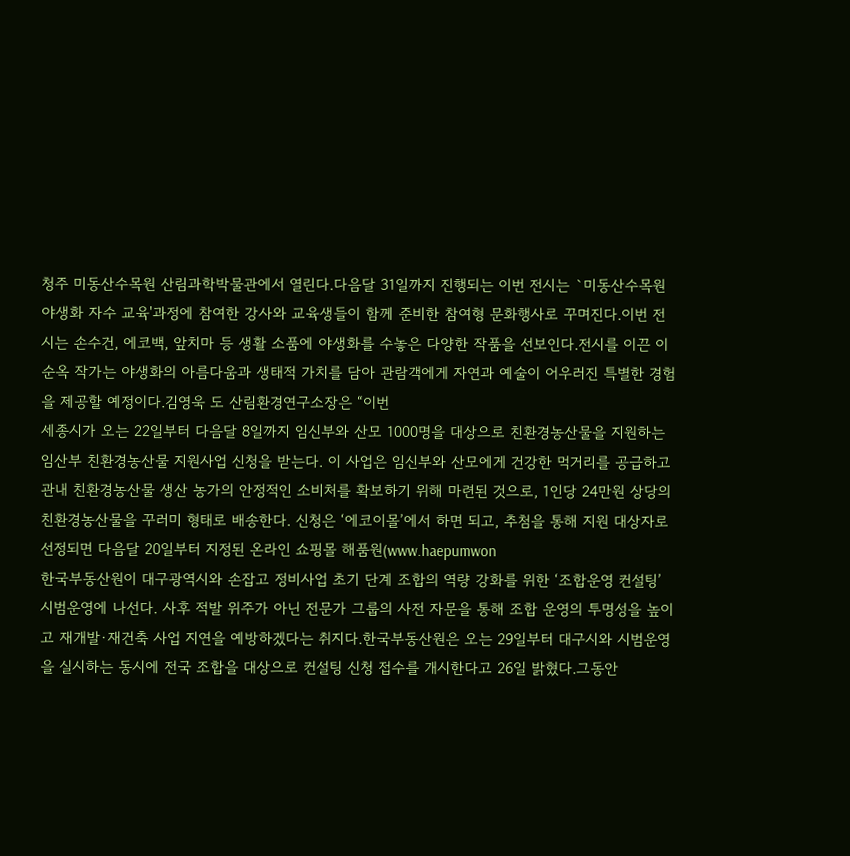청주 미동산수목원 산림과학박물관에서 열린다.다음달 31일까지 진행되는 이번 전시는 `미동산수목원 야생화 자수 교육'과정에 참여한 강사와 교육생들이 함께 준비한 참여형 문화행사로 꾸며진다.이번 전시는 손수건, 에코백, 앞치마 등 생활 소품에 야생화를 수놓은 다양한 작품을 선보인다.전시를 이끈 이순옥 작가는 야생화의 아름다움과 생태적 가치를 담아 관람객에게 자연과 예술이 어우러진 특별한 경험을 제공할 예정이다.김영욱 도 산림환경연구소장은 “이번
세종시가 오는 22일부터 다음달 8일까지 임신부와 산모 1000명을 대상으로 친환경농산물을 지원하는 임산부 친환경농산물 지원사업 신청을 받는다. 이 사업은 임신부와 산모에게 건강한 먹거리를 공급하고 관내 친환경농산물 생산 농가의 안정적인 소비처를 확보하기 위해 마련된 것으로, 1인당 24만원 상당의 친환경농산물을 꾸러미 형태로 배송한다. 신청은 ‘에코이몰’에서 하면 되고, 추첨을 통해 지원 대상자로 선정되면 다음달 20일부터 지정된 온라인 쇼핑몰 해품원(www.haepumwon
한국부동산원이 대구광역시와 손잡고 정비사업 초기 단계 조합의 역량 강화를 위한 ‘조합운영 컨설팅’ 시범운영에 나선다. 사후 적발 위주가 아닌 전문가 그룹의 사전 자문을 통해 조합 운영의 투명성을 높이고 재개발·재건축 사업 지연을 예방하겠다는 취지다.한국부동산원은 오는 29일부터 대구시와 시범운영을 실시하는 동시에 전국 조합을 대상으로 컨설팅 신청 접수를 개시한다고 26일 밝혔다.그동안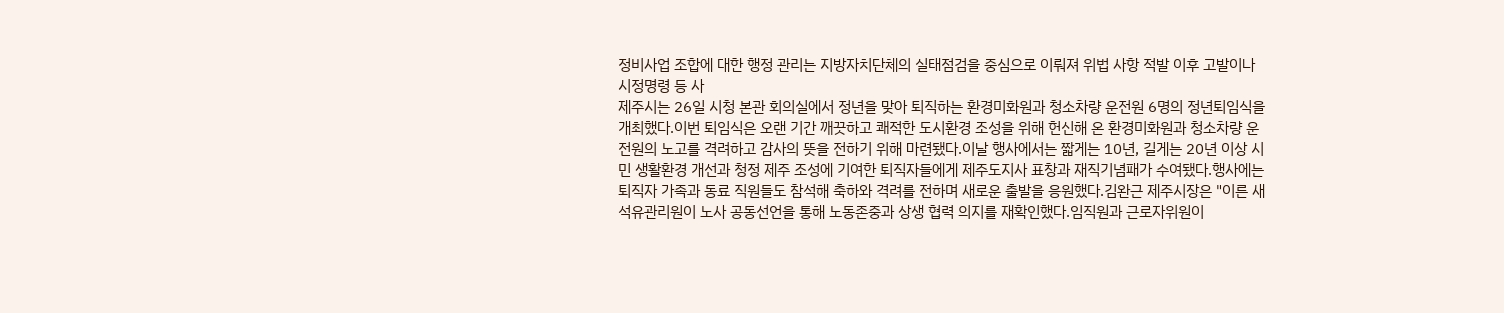정비사업 조합에 대한 행정 관리는 지방자치단체의 실태점검을 중심으로 이뤄져 위법 사항 적발 이후 고발이나 시정명령 등 사
제주시는 26일 시청 본관 회의실에서 정년을 맞아 퇴직하는 환경미화원과 청소차량 운전원 6명의 정년퇴임식을 개최했다.이번 퇴임식은 오랜 기간 깨끗하고 쾌적한 도시환경 조성을 위해 헌신해 온 환경미화원과 청소차량 운전원의 노고를 격려하고 감사의 뜻을 전하기 위해 마련됐다.이날 행사에서는 짧게는 10년, 길게는 20년 이상 시민 생활환경 개선과 청정 제주 조성에 기여한 퇴직자들에게 제주도지사 표창과 재직기념패가 수여됐다.행사에는 퇴직자 가족과 동료 직원들도 참석해 축하와 격려를 전하며 새로운 출발을 응원했다.김완근 제주시장은 "이른 새
석유관리원이 노사 공동선언을 통해 노동존중과 상생 협력 의지를 재확인했다.임직원과 근로자위원이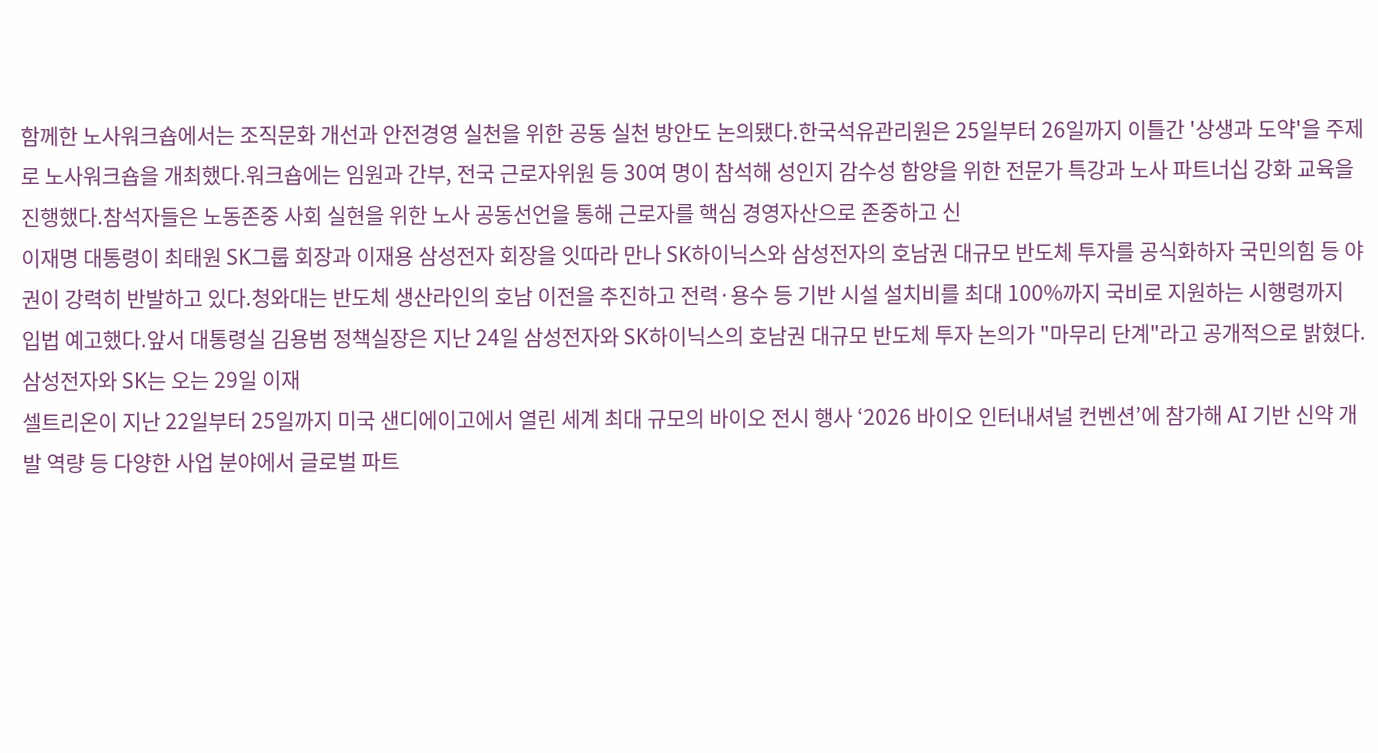함께한 노사워크숍에서는 조직문화 개선과 안전경영 실천을 위한 공동 실천 방안도 논의됐다.한국석유관리원은 25일부터 26일까지 이틀간 '상생과 도약'을 주제로 노사워크숍을 개최했다.워크숍에는 임원과 간부, 전국 근로자위원 등 30여 명이 참석해 성인지 감수성 함양을 위한 전문가 특강과 노사 파트너십 강화 교육을 진행했다.참석자들은 노동존중 사회 실현을 위한 노사 공동선언을 통해 근로자를 핵심 경영자산으로 존중하고 신
이재명 대통령이 최태원 SK그룹 회장과 이재용 삼성전자 회장을 잇따라 만나 SK하이닉스와 삼성전자의 호남권 대규모 반도체 투자를 공식화하자 국민의힘 등 야권이 강력히 반발하고 있다.청와대는 반도체 생산라인의 호남 이전을 추진하고 전력·용수 등 기반 시설 설치비를 최대 100%까지 국비로 지원하는 시행령까지 입법 예고했다.앞서 대통령실 김용범 정책실장은 지난 24일 삼성전자와 SK하이닉스의 호남권 대규모 반도체 투자 논의가 "마무리 단계"라고 공개적으로 밝혔다.삼성전자와 SK는 오는 29일 이재
셀트리온이 지난 22일부터 25일까지 미국 샌디에이고에서 열린 세계 최대 규모의 바이오 전시 행사 ‘2026 바이오 인터내셔널 컨벤션’에 참가해 AI 기반 신약 개발 역량 등 다양한 사업 분야에서 글로벌 파트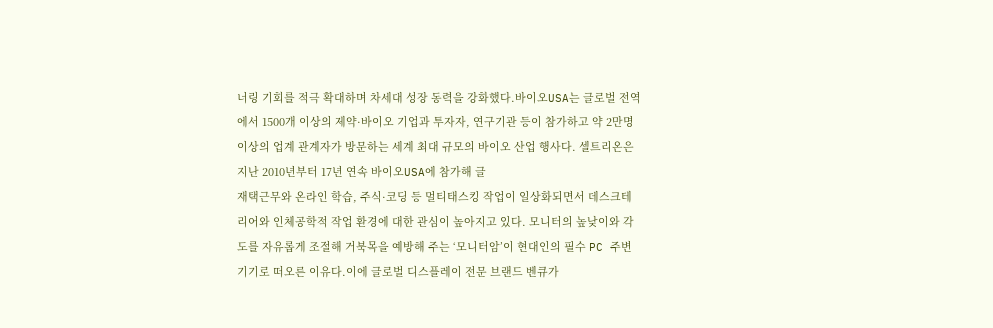너링 기회를 적극 확대하며 차세대 성장 동력을 강화했다.바이오USA는 글로벌 전역에서 1500개 이상의 제약·바이오 기업과 투자자, 연구기관 등이 참가하고 약 2만명 이상의 업계 관계자가 방문하는 세계 최대 규모의 바이오 산업 행사다. 셀트리온은 지난 2010년부터 17년 연속 바이오USA에 참가해 글
재택근무와 온라인 학습, 주식·코딩 등 멀티태스킹 작업이 일상화되면서 데스크테리어와 인체공학적 작업 환경에 대한 관심이 높아지고 있다. 모니터의 높낮이와 각도를 자유롭게 조절해 거북목을 예방해 주는 ‘모니터암’이 현대인의 필수 PC 주변기기로 떠오른 이유다.이에 글로벌 디스플레이 전문 브랜드 벤큐가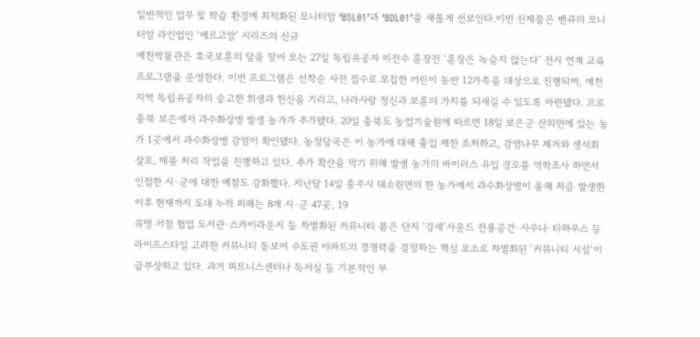일반적인 업무 및 학습 환경에 최적화된 모니터암 ‘BSL01’과 ‘BDL01’을 새롭게 선보인다.이번 신제품은 벤큐의 모니터암 라인업인 ‘에르고암’ 시리즈의 신규
예천박물관은 호국보훈의 달을 맞아 오는 27일 독립유공자 미전수 훈장전 ‘훈장은 녹슬지 않는다’ 전시 연계 교육프로그램을 운영한다. 이번 프로그램은 선착순 사전 접수로 모집한 어린이 동반 12가족을 대상으로 진행되며, 예천지역 독립유공자의 숭고한 희생과 헌신을 기리고, 나라사랑 정신과 보훈의 가치를 되새길 수 있도록 마련됐다. 프로
충북 보은에서 과수화상병 발생 농가가 추가됐다. 20일 충북도 농업기술원에 따르면 18일 보은군 산외면에 있는 농가 1곳에서 과수화상병 감염이 확인됐다. 농정당국은 이 농가에 대해 출입 제한 조처하고, 감염나무 제거와 생석회 살포, 매몰 처리 작업을 진행하고 있다. 추가 확산을 막기 위해 발생 농가의 바이러스 유입 경로를 역학조사 하면서 인접한 시·군에 대한 예찰도 강화했다. 지난달 14일 충주시 대소원면의 한 농가에서 과수화상병이 올해 처음 발생한 이후 현재까지 도내 누적 피해는 8개 시·군 47곳, 19
유명 서점 협업 도서관·스카이라운지 등 차별화된 커뮤니티 품은 단지 ‘강세’사운드 전용공간·사우나·티하우스 등 라이프스타일 고려한 커뮤니티 돋보여 수도권 아파트의 경쟁력을 결정하는 핵심 요소로 차별화된 ‘커뮤니티 시설’이 급부상하고 있다. 과거 피트니스센터나 독서실 등 기본적인 부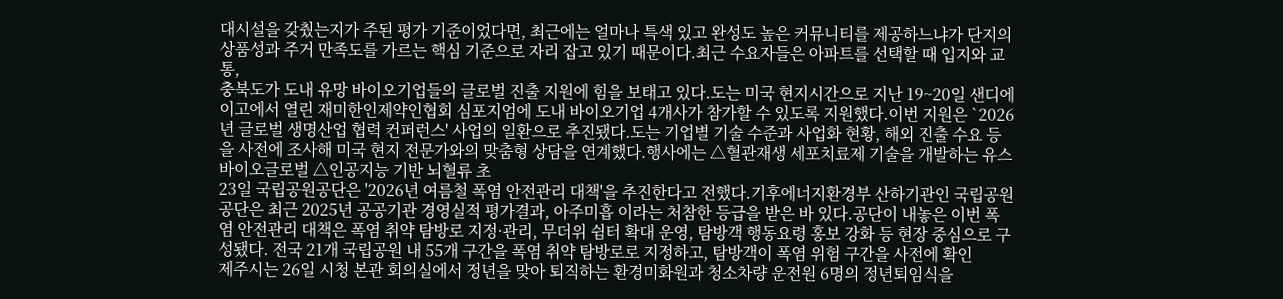대시설을 갖췄는지가 주된 평가 기준이었다면, 최근에는 얼마나 특색 있고 완성도 높은 커뮤니티를 제공하느냐가 단지의 상품성과 주거 만족도를 가르는 핵심 기준으로 자리 잡고 있기 때문이다.최근 수요자들은 아파트를 선택할 때 입지와 교통,
충북도가 도내 유망 바이오기업들의 글로벌 진출 지원에 힘을 보태고 있다.도는 미국 현지시간으로 지난 19~20일 샌디에이고에서 열린 재미한인제약인협회 심포지엄에 도내 바이오기업 4개사가 참가할 수 있도록 지원했다.이번 지원은 `2026년 글로벌 생명산업 협력 컨퍼런스' 사업의 일환으로 추진됐다.도는 기업별 기술 수준과 사업화 현황, 해외 진출 수요 등을 사전에 조사해 미국 현지 전문가와의 맞춤형 상담을 연계했다.행사에는 △혈관재생 세포치료제 기술을 개발하는 유스바이오글로벌 △인공지능 기반 뇌혈류 초
23일 국립공원공단은 '2026년 여름철 폭염 안전관리 대책'을 추진한다고 전했다.기후에너지환경부 산하기관인 국립공원공단은 최근 2025년 공공기관 경영실적 평가결과, 아주미흡 이라는 처참한 등급을 받은 바 있다.공단이 내놓은 이번 폭염 안전관리 대책은 폭염 취약 탐방로 지정·관리, 무더위 쉼터 확대 운영, 탐방객 행동요령 홍보 강화 등 현장 중심으로 구성됐다. 전국 21개 국립공원 내 55개 구간을 폭염 취약 탐방로로 지정하고, 탐방객이 폭염 위험 구간을 사전에 확인
제주시는 26일 시청 본관 회의실에서 정년을 맞아 퇴직하는 환경미화원과 청소차량 운전원 6명의 정년퇴임식을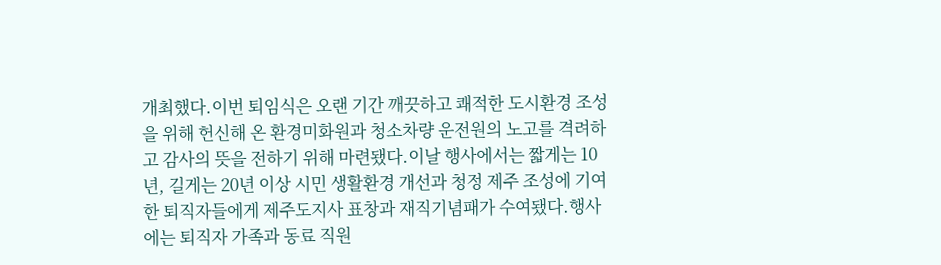개최했다.이번 퇴임식은 오랜 기간 깨끗하고 쾌적한 도시환경 조성을 위해 헌신해 온 환경미화원과 청소차량 운전원의 노고를 격려하고 감사의 뜻을 전하기 위해 마련됐다.이날 행사에서는 짧게는 10년, 길게는 20년 이상 시민 생활환경 개선과 청정 제주 조성에 기여한 퇴직자들에게 제주도지사 표창과 재직기념패가 수여됐다.행사에는 퇴직자 가족과 동료 직원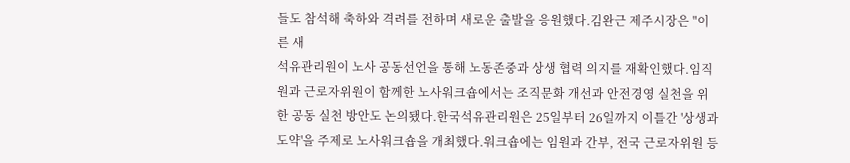들도 참석해 축하와 격려를 전하며 새로운 출발을 응원했다.김완근 제주시장은 "이른 새
석유관리원이 노사 공동선언을 통해 노동존중과 상생 협력 의지를 재확인했다.임직원과 근로자위원이 함께한 노사워크숍에서는 조직문화 개선과 안전경영 실천을 위한 공동 실천 방안도 논의됐다.한국석유관리원은 25일부터 26일까지 이틀간 '상생과 도약'을 주제로 노사워크숍을 개최했다.워크숍에는 임원과 간부, 전국 근로자위원 등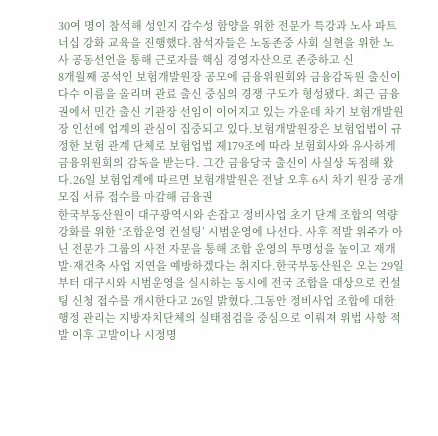30여 명이 참석해 성인지 감수성 함양을 위한 전문가 특강과 노사 파트너십 강화 교육을 진행했다.참석자들은 노동존중 사회 실현을 위한 노사 공동선언을 통해 근로자를 핵심 경영자산으로 존중하고 신
8개월째 공석인 보험개발원장 공모에 금융위원회와 금융감독원 출신이 다수 이름을 올리며 관료 출신 중심의 경쟁 구도가 형성됐다. 최근 금융권에서 민간 출신 기관장 선임이 이어지고 있는 가운데 차기 보험개발원장 인선에 업계의 관심이 집중되고 있다.보험개발원장은 보험업법이 규정한 보험 관계 단체로 보험업법 제179조에 따라 보험회사와 유사하게 금융위원회의 감독을 받는다. 그간 금융당국 출신이 사실상 독점해 왔다.26일 보험업계에 따르면 보험개발원은 전날 오후 6시 차기 원장 공개모집 서류 접수를 마감해 금융권
한국부동산원이 대구광역시와 손잡고 정비사업 초기 단계 조합의 역량 강화를 위한 ‘조합운영 컨설팅’ 시범운영에 나선다. 사후 적발 위주가 아닌 전문가 그룹의 사전 자문을 통해 조합 운영의 투명성을 높이고 재개발·재건축 사업 지연을 예방하겠다는 취지다.한국부동산원은 오는 29일부터 대구시와 시범운영을 실시하는 동시에 전국 조합을 대상으로 컨설팅 신청 접수를 개시한다고 26일 밝혔다.그동안 정비사업 조합에 대한 행정 관리는 지방자치단체의 실태점검을 중심으로 이뤄져 위법 사항 적발 이후 고발이나 시정명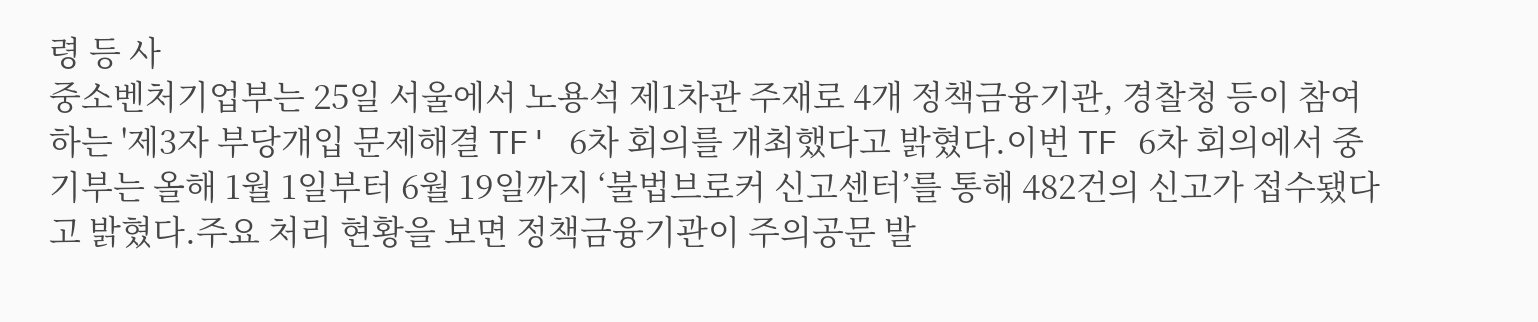령 등 사
중소벤처기업부는 25일 서울에서 노용석 제1차관 주재로 4개 정책금융기관, 경찰청 등이 참여하는 '제3자 부당개입 문제해결 TF' 6차 회의를 개최했다고 밝혔다.이번 TF 6차 회의에서 중기부는 올해 1월 1일부터 6월 19일까지 ‘불법브로커 신고센터’를 통해 482건의 신고가 접수됐다고 밝혔다.주요 처리 현황을 보면 정책금융기관이 주의공문 발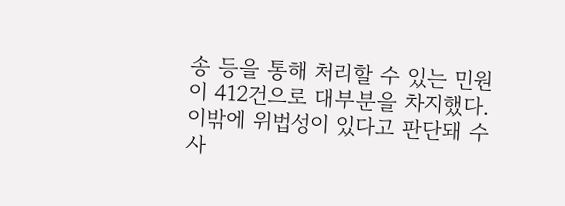송 등을 통해 처리할 수 있는 민원이 412건으로 대부분을 차지했다. 이밖에 위법성이 있다고 판단돼 수사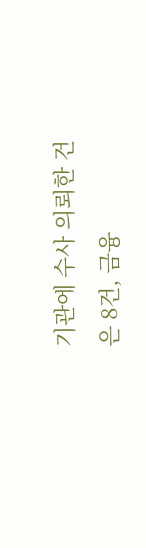기관에 수사 의뢰한 건은 8건, 금융